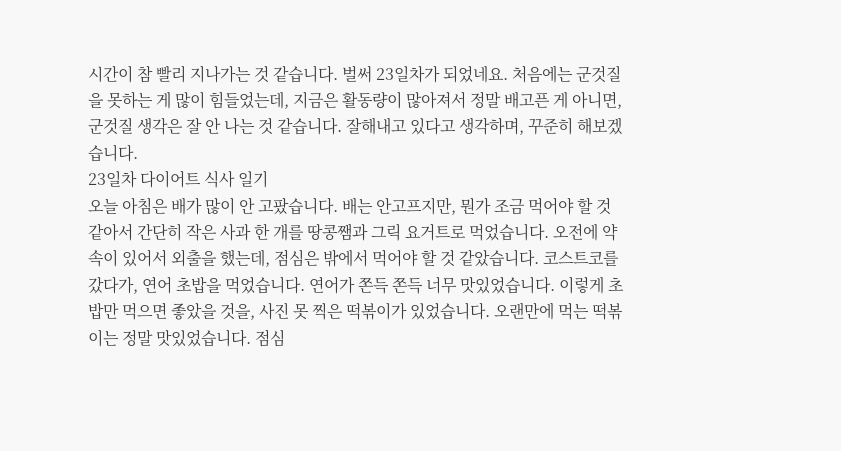시간이 참 빨리 지나가는 것 같습니다. 벌써 23일차가 되었네요. 처음에는 군것질을 못하는 게 많이 힘들었는데, 지금은 활동량이 많아져서 정말 배고픈 게 아니면, 군것질 생각은 잘 안 나는 것 같습니다. 잘해내고 있다고 생각하며, 꾸준히 해보겠습니다.
23일차 다이어트 식사 일기
오늘 아침은 배가 많이 안 고팠습니다. 배는 안고프지만, 뭔가 조금 먹어야 할 것 같아서 간단히 작은 사과 한 개를 땅콩쨈과 그릭 요거트로 먹었습니다. 오전에 약속이 있어서 외출을 했는데, 점심은 밖에서 먹어야 할 것 같았습니다. 코스트코를 갔다가, 연어 초밥을 먹었습니다. 연어가 쫀득 쫀득 너무 맛있었습니다. 이렇게 초밥만 먹으면 좋았을 것을, 사진 못 찍은 떡볶이가 있었습니다. 오랜만에 먹는 떡볶이는 정말 맛있었습니다. 점심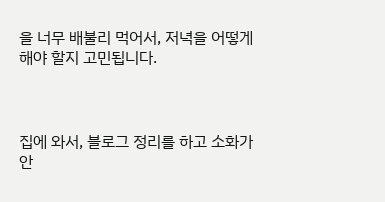을 너무 배불리 먹어서, 저녁을 어떻게 해야 할지 고민됩니다.



집에 와서, 블로그 정리를 하고 소화가 안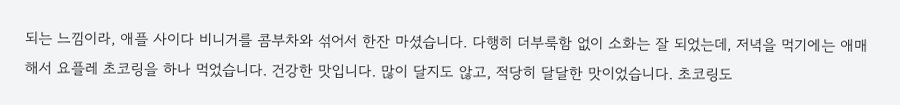되는 느낌이라, 애플 사이다 비니거를 콤부차와 섞어서 한잔 마셨습니다. 다행히 더부룩함 없이 소화는 잘 되었는데, 저녁을 먹기에는 애매해서 요플레 초코링을 하나 먹었습니다. 건강한 맛입니다. 많이 달지도 않고, 적당히 달달한 맛이었습니다. 초코링도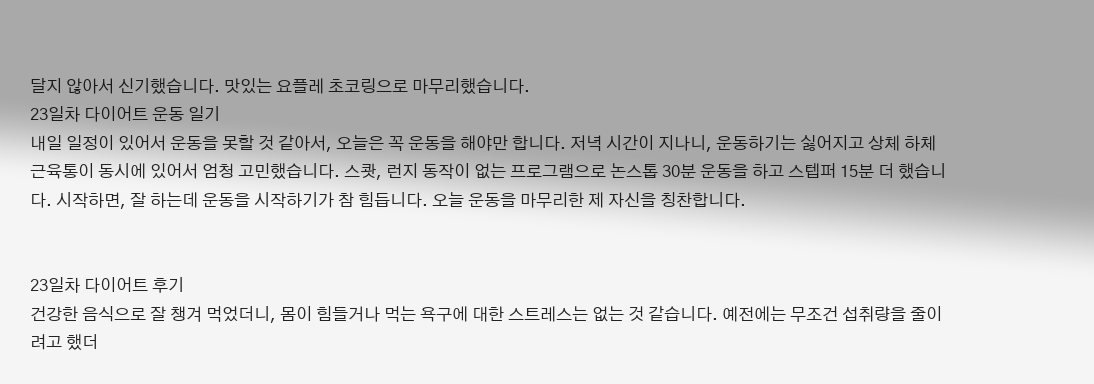달지 않아서 신기했습니다. 맛있는 요플레 초코링으로 마무리했습니다.
23일차 다이어트 운동 일기
내일 일정이 있어서 운동을 못할 것 같아서, 오늘은 꼭 운동을 해야만 합니다. 저녁 시간이 지나니, 운동하기는 싫어지고 상체 하체 근육통이 동시에 있어서 엄청 고민했습니다. 스쾃, 런지 동작이 없는 프로그램으로 논스톱 30분 운동을 하고 스텝퍼 15분 더 했습니다. 시작하면, 잘 하는데 운동을 시작하기가 참 힘듭니다. 오늘 운동을 마무리한 제 자신을 칭찬합니다.


23일차 다이어트 후기
건강한 음식으로 잘 챙겨 먹었더니, 몸이 힘들거나 먹는 욕구에 대한 스트레스는 없는 것 같습니다. 예전에는 무조건 섭취량을 줄이려고 했더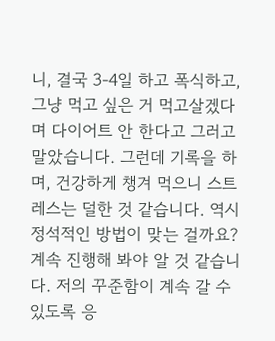니, 결국 3-4일 하고 폭식하고, 그냥 먹고 싶은 거 먹고살겠다며 다이어트 안 한다고 그러고 말았습니다. 그런데 기록을 하며, 건강하게 챙겨 먹으니 스트레스는 덜한 것 같습니다. 역시 정석적인 방법이 맞는 걸까요? 계속 진행해 봐야 알 것 같습니다. 저의 꾸준함이 계속 갈 수 있도록 응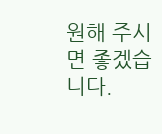원해 주시면 좋겠습니다.